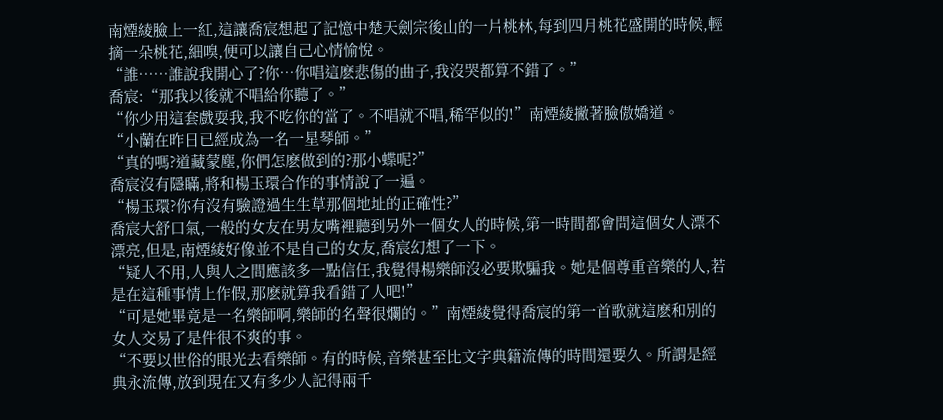南煙綾臉上一紅,這讓喬宸想起了記憶中楚天劍宗後山的一片桃林,每到四月桃花盛開的時候,輕摘一朵桃花,細嗅,便可以讓自己心情愉悅。
“誰……誰說我開心了?你…你唱這麽悲傷的曲子,我沒哭都算不錯了。”
喬宸:“那我以後就不唱給你聽了。”
“你少用這套戲耍我,我不吃你的當了。不唱就不唱,稀罕似的!”南煙綾撇著臉傲嬌道。
“小蘭在昨日已經成為一名一星琴師。”
“真的嗎?道藏蒙塵,你們怎麽做到的?那小蝶呢?”
喬宸沒有隱瞞,將和楊玉環合作的事情說了一遍。
“楊玉環?你有沒有驗證過生生草那個地址的正確性?”
喬宸大舒口氣,一般的女友在男友嘴裡聽到另外一個女人的時候,第一時間都會問這個女人漂不漂亮,但是,南煙綾好像並不是自己的女友,喬宸幻想了一下。
“疑人不用,人與人之間應該多一點信任,我覺得楊樂師沒必要欺騙我。她是個尊重音樂的人,若是在這種事情上作假,那麽就算我看錯了人吧!”
“可是她畢竟是一名樂師啊,樂師的名聲很爛的。”南煙綾覺得喬宸的第一首歌就這麽和別的女人交易了是件很不爽的事。
“不要以世俗的眼光去看樂師。有的時候,音樂甚至比文字典籍流傳的時間還要久。所謂是經典永流傳,放到現在又有多少人記得兩千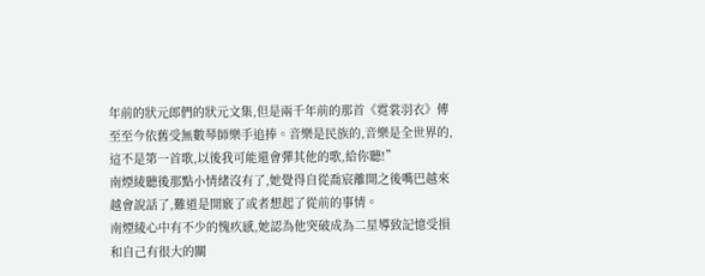年前的狀元郎們的狀元文集,但是兩千年前的那首《霓裳羽衣》傳至至今依舊受無數琴師樂手追捧。音樂是民族的,音樂是全世界的,這不是第一首歌,以後我可能還會彈其他的歌,給你聽!”
南煙綾聽後那點小情緒沒有了,她覺得自從喬宸離開之後嘴巴越來越會說話了,難道是開竅了或者想起了從前的事情。
南煙綾心中有不少的愧疚感,她認為他突破成為二星導致記憶受損和自己有很大的關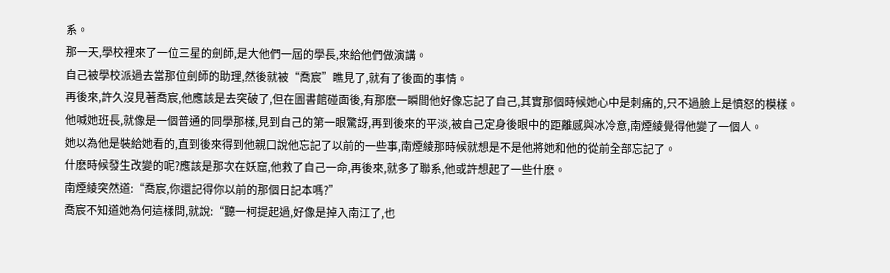系。
那一天,學校裡來了一位三星的劍師,是大他們一屆的學長,來給他們做演講。
自己被學校派過去當那位劍師的助理,然後就被“喬宸”瞧見了,就有了後面的事情。
再後來,許久沒見著喬宸,他應該是去突破了,但在圖書館碰面後,有那麽一瞬間他好像忘記了自己,其實那個時候她心中是刺痛的,只不過臉上是憤怒的模樣。
他喊她班長,就像是一個普通的同學那樣,見到自己的第一眼驚訝,再到後來的平淡,被自己定身後眼中的距離感與冰冷意,南煙綾覺得他變了一個人。
她以為他是裝給她看的,直到後來得到他親口說他忘記了以前的一些事,南煙綾那時候就想是不是他將她和他的從前全部忘記了。
什麽時候發生改變的呢?應該是那次在妖窟,他救了自己一命,再後來,就多了聯系,他或許想起了一些什麽。
南煙綾突然道:“喬宸,你還記得你以前的那個日記本嗎?”
喬宸不知道她為何這樣問,就說:“聽一柯提起過,好像是掉入南江了,也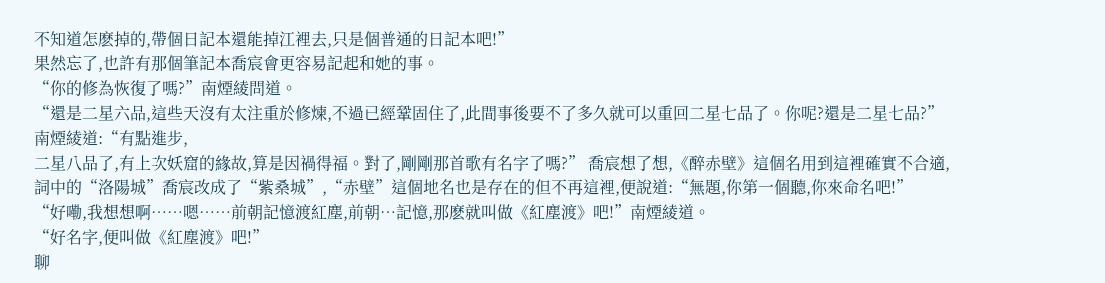不知道怎麽掉的,帶個日記本還能掉江裡去,只是個普通的日記本吧!”
果然忘了,也許有那個筆記本喬宸會更容易記起和她的事。
“你的修為恢復了嗎?”南煙綾問道。
“還是二星六品,這些天沒有太注重於修煉,不過已經鞏固住了,此間事後要不了多久就可以重回二星七品了。你呢?還是二星七品?”
南煙綾道:“有點進步,
二星八品了,有上次妖窟的緣故,算是因禍得福。對了,剛剛那首歌有名字了嗎?” 喬宸想了想,《醉赤壁》這個名用到這裡確實不合適,詞中的“洛陽城”喬宸改成了“紫桑城”,“赤壁”這個地名也是存在的但不再這裡,便說道:“無題,你第一個聽,你來命名吧!”
“好嘞,我想想啊……嗯……前朝記憶渡紅塵,前朝…記憶,那麽就叫做《紅塵渡》吧!”南煙綾道。
“好名字,便叫做《紅塵渡》吧!”
聊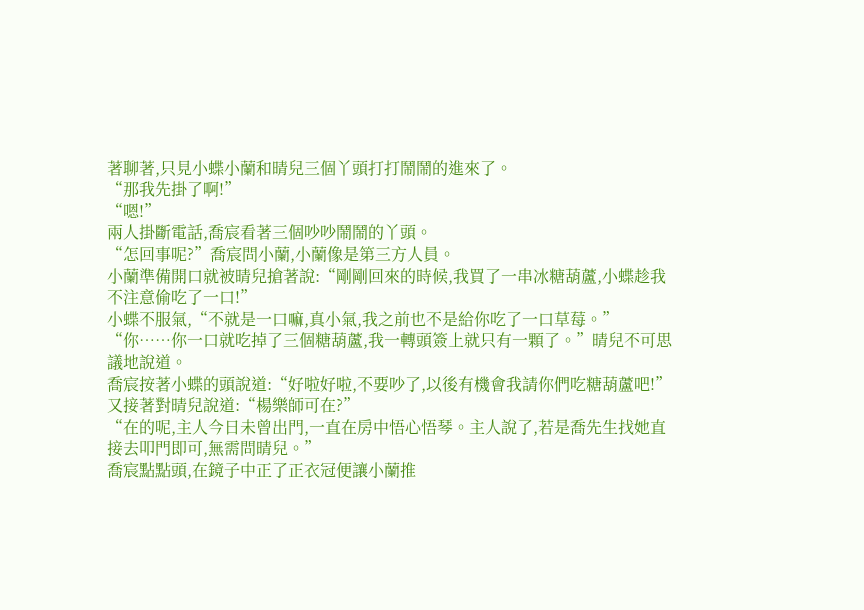著聊著,只見小蝶小蘭和晴兒三個丫頭打打鬧鬧的進來了。
“那我先掛了啊!”
“嗯!”
兩人掛斷電話,喬宸看著三個吵吵鬧鬧的丫頭。
“怎回事呢?”喬宸問小蘭,小蘭像是第三方人員。
小蘭準備開口就被晴兒搶著說:“剛剛回來的時候,我買了一串冰糖葫蘆,小蝶趁我不注意偷吃了一口!”
小蝶不服氣,“不就是一口嘛,真小氣,我之前也不是給你吃了一口草莓。”
“你……你一口就吃掉了三個糖葫蘆,我一轉頭簽上就只有一顆了。”晴兒不可思議地說道。
喬宸按著小蝶的頭說道:“好啦好啦,不要吵了,以後有機會我請你們吃糖葫蘆吧!”
又接著對晴兒說道:“楊樂師可在?”
“在的呢,主人今日未曾出門,一直在房中悟心悟琴。主人說了,若是喬先生找她直接去叩門即可,無需問晴兒。”
喬宸點點頭,在鏡子中正了正衣冠便讓小蘭推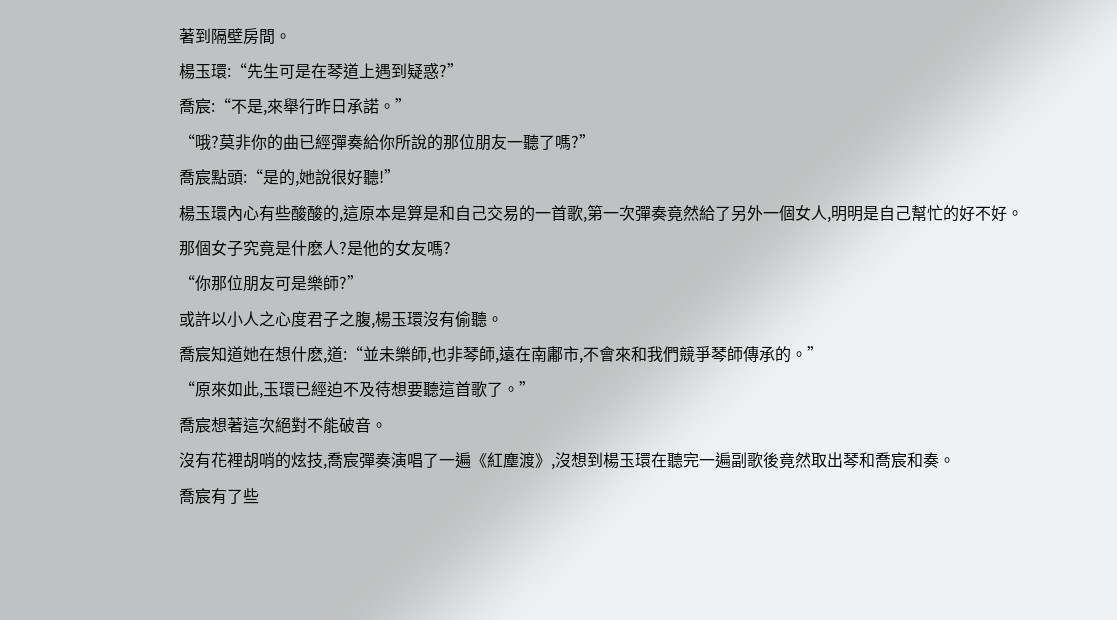著到隔壁房間。
楊玉環:“先生可是在琴道上遇到疑惑?”
喬宸:“不是,來舉行昨日承諾。”
“哦?莫非你的曲已經彈奏給你所說的那位朋友一聽了嗎?”
喬宸點頭:“是的,她說很好聽!”
楊玉環內心有些酸酸的,這原本是算是和自己交易的一首歌,第一次彈奏竟然給了另外一個女人,明明是自己幫忙的好不好。
那個女子究竟是什麽人?是他的女友嗎?
“你那位朋友可是樂師?”
或許以小人之心度君子之腹,楊玉環沒有偷聽。
喬宸知道她在想什麽,道:“並未樂師,也非琴師,遠在南鄘市,不會來和我們競爭琴師傳承的。”
“原來如此,玉環已經迫不及待想要聽這首歌了。”
喬宸想著這次絕對不能破音。
沒有花裡胡哨的炫技,喬宸彈奏演唱了一遍《紅塵渡》,沒想到楊玉環在聽完一遍副歌後竟然取出琴和喬宸和奏。
喬宸有了些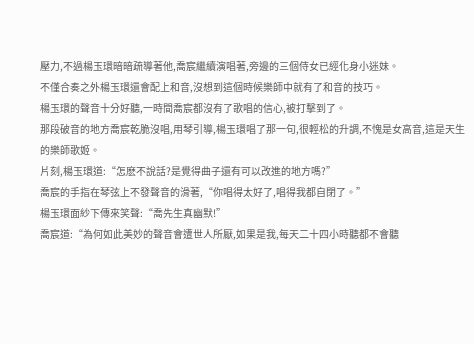壓力,不過楊玉環暗暗疏導著他,喬宸繼續演唱著,旁邊的三個侍女已經化身小迷妹。
不僅合奏之外楊玉環還會配上和音,沒想到這個時候樂師中就有了和音的技巧。
楊玉環的聲音十分好聽,一時間喬宸都沒有了歌唱的信心,被打擊到了。
那段破音的地方喬宸乾脆沒唱,用琴引導,楊玉環唱了那一句,很輕松的升調,不愧是女高音,這是天生的樂師歌姬。
片刻,楊玉環道:“怎麽不說話?是覺得曲子還有可以改進的地方嗎?”
喬宸的手指在琴弦上不發聲音的滑著,“你唱得太好了,唱得我都自閉了。”
楊玉環面紗下傳來笑聲:“喬先生真幽默!”
喬宸道:“為何如此美妙的聲音會遭世人所厭,如果是我,每天二十四小時聽都不會聽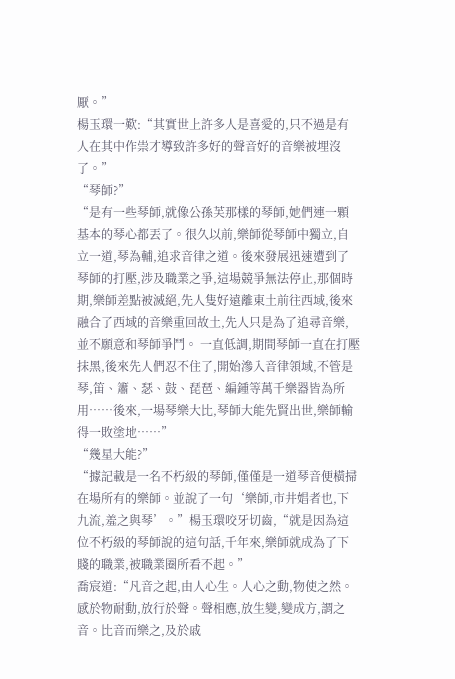厭。”
楊玉環一歎:“其實世上許多人是喜愛的,只不過是有人在其中作祟才導致許多好的聲音好的音樂被埋沒了。”
“琴師?”
“是有一些琴師,就像公孫芙那樣的琴師,她們連一顆基本的琴心都丟了。很久以前,樂師從琴師中獨立,自立一道,琴為輔,追求音律之道。後來發展迅速遭到了琴師的打壓,涉及職業之爭,這場競爭無法停止,那個時期,樂師差點被滅絕,先人隻好遠離東土前往西域,後來融合了西域的音樂重回故土,先人只是為了追尋音樂,並不願意和琴師爭鬥。 一直低調,期間琴師一直在打壓抹黑,後來先人們忍不住了,開始滲入音律領域,不管是琴,笛、簫、瑟、鼓、琵琶、編鍾等萬千樂器皆為所用……後來,一場琴樂大比,琴師大能先賢出世,樂師輸得一敗塗地……”
“幾星大能?”
“據記載是一名不朽級的琴師,僅僅是一道琴音便橫掃在場所有的樂師。並說了一句‘樂師,市井娼者也,下九流,羞之與琴’。”楊玉環咬牙切齒,“就是因為這位不朽級的琴師說的這句話,千年來,樂師就成為了下賤的職業,被職業圈所看不起。”
喬宸道:“凡音之起,由人心生。人心之動,物使之然。感於物耐動,放行於聲。聲相應,放生變,變成方,謂之音。比音而樂之,及於戚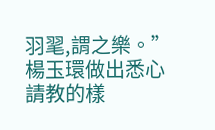羽毣,謂之樂。”
楊玉環做出悉心請教的樣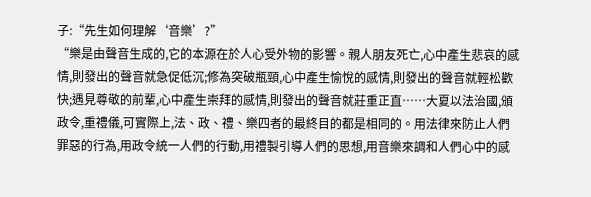子:“先生如何理解‘音樂’?”
“樂是由聲音生成的,它的本源在於人心受外物的影響。親人朋友死亡,心中產生悲哀的感情,則發出的聲音就急促低沉;修為突破瓶頸,心中產生愉悅的感情,則發出的聲音就輕松歡快;遇見尊敬的前輩,心中產生崇拜的感情,則發出的聲音就莊重正直……大夏以法治國,頒政令,重禮儀,可實際上,法、政、禮、樂四者的最終目的都是相同的。用法律來防止人們罪惡的行為,用政令統一人們的行動,用禮製引導人們的思想,用音樂來調和人們心中的感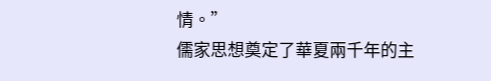情。”
儒家思想奠定了華夏兩千年的主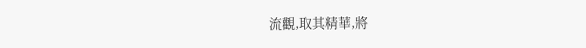流觀,取其精華,將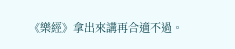《樂經》拿出來講再合適不過。